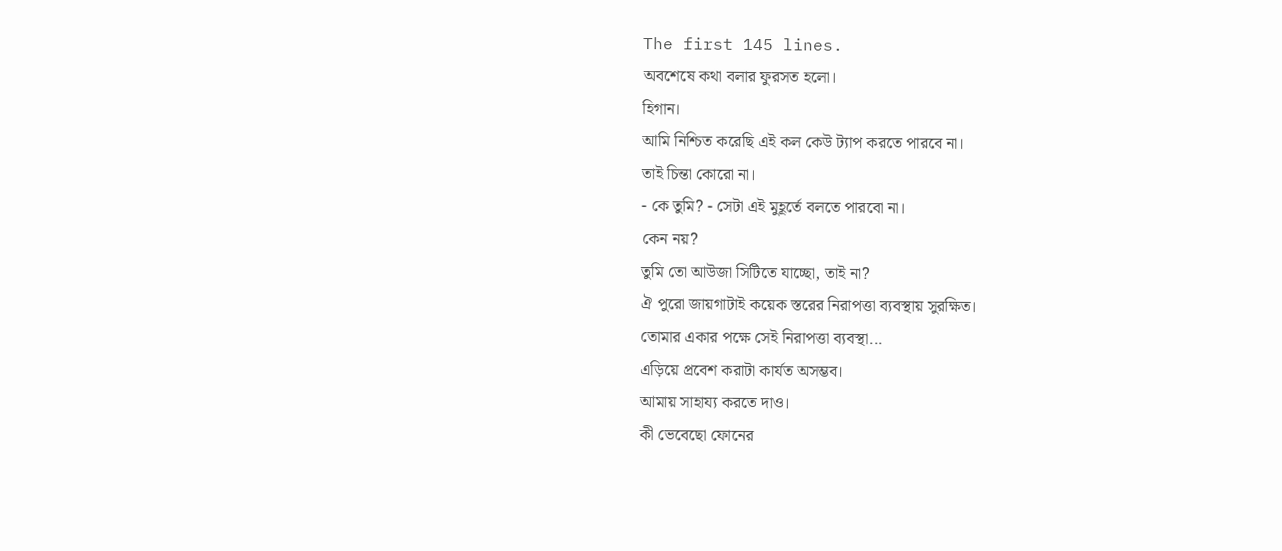The first 145 lines.
অবশেষে কথা বলার ফুরসত হলো।
হিগান।
আমি নিশ্চিত করেছি এই কল কেউ ট্যাপ করতে পারবে না।
তাই চিন্তা কোরো না।
- কে তুমি? - সেটা এই মুহূর্তে বলতে পারবো না।
কেন নয়?
তুমি তো আউজা সিটিতে যাচ্ছো, তাই না?
ঐ পুরো জায়গাটাই কয়েক স্তরের নিরাপত্তা ব্যবস্থায় সুরক্ষিত।
তোমার একার পক্ষে সেই নিরাপত্তা ব্যবস্থা...
এড়িয়ে প্রবেশ করাটা কার্যত অসম্ভব।
আমায় সাহায্য করতে দাও।
কী ভেবেছো ফোনের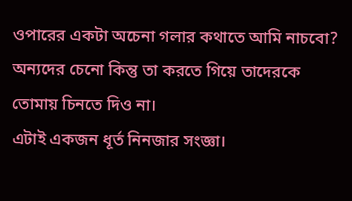ওপারের একটা অচেনা গলার কথাতে আমি নাচবো?
অন্যদের চেনো কিন্তু তা করতে গিয়ে তাদেরকে তোমায় চিনতে দিও না।
এটাই একজন ধূর্ত নিনজার সংজ্ঞা।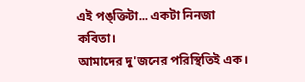এই পঙ্ক্তিটা... একটা নিনজা কবিতা।
আমাদের দু'জনের পরিস্থিতিই এক।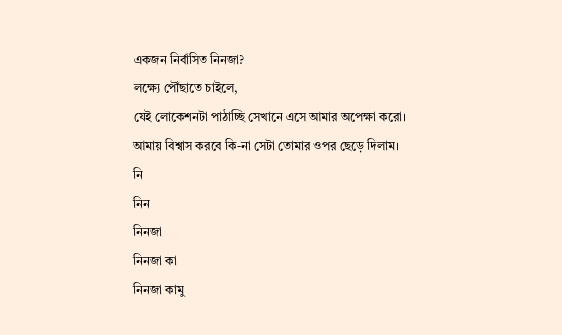একজন নির্বাসিত নিনজা?
লক্ষ্যে পৌঁছাতে চাইলে,
যেই লোকেশনটা পাঠাচ্ছি সেখানে এসে আমার অপেক্ষা করো।
আমায় বিশ্বাস করবে কি-না সেটা তোমার ওপর ছেড়ে দিলাম।
নি
নিন
নিনজা
নিনজা কা
নিনজা কামু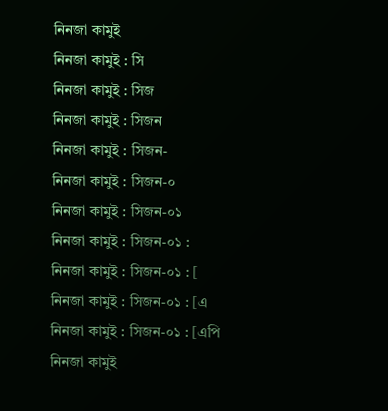নিনজা কামুই
নিনজা কামুই : সি
নিনজা কামুই : সিজ
নিনজা কামুই : সিজন
নিনজা কামুই : সিজন-
নিনজা কামুই : সিজন-০
নিনজা কামুই : সিজন-০১
নিনজা কামুই : সিজন-০১ :
নিনজা কামুই : সিজন-০১ : [
নিনজা কামুই : সিজন-০১ : [এ
নিনজা কামুই : সিজন-০১ : [এপি
নিনজা কামুই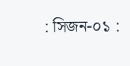: সিজন-০১ :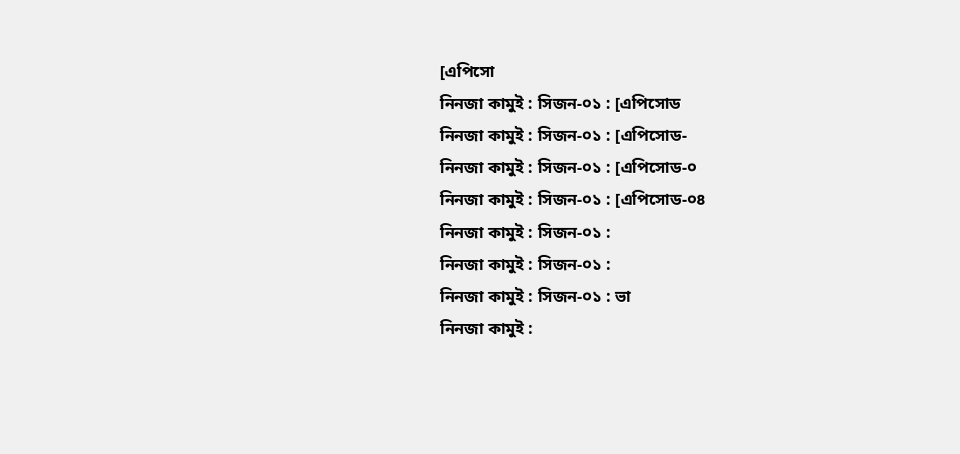[এপিসো
নিনজা কামুই : সিজন-০১ : [এপিসোড
নিনজা কামুই : সিজন-০১ : [এপিসোড-
নিনজা কামুই : সিজন-০১ : [এপিসোড-০
নিনজা কামুই : সিজন-০১ : [এপিসোড-০৪
নিনজা কামুই : সিজন-০১ :
নিনজা কামুই : সিজন-০১ :
নিনজা কামুই : সিজন-০১ : ভা
নিনজা কামুই :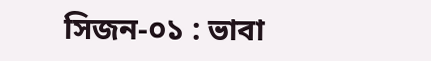সিজন-০১ : ভাবা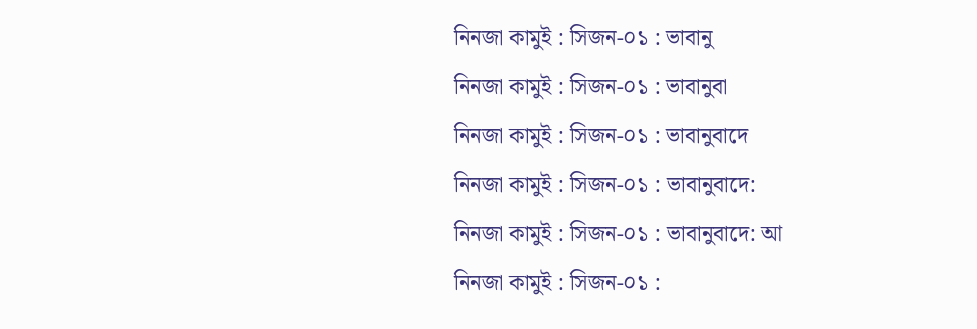নিনজা কামুই : সিজন-০১ : ভাবানু
নিনজা কামুই : সিজন-০১ : ভাবানুবা
নিনজা কামুই : সিজন-০১ : ভাবানুবাদে
নিনজা কামুই : সিজন-০১ : ভাবানুবাদে:
নিনজা কামুই : সিজন-০১ : ভাবানুবাদে: আ
নিনজা কামুই : সিজন-০১ :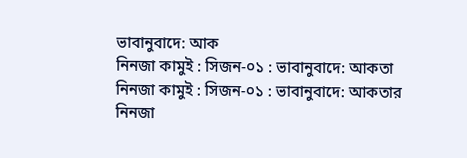ভাবানুবাদে: আক
নিনজা কামুই : সিজন-০১ : ভাবানুবাদে: আকতা
নিনজা কামুই : সিজন-০১ : ভাবানুবাদে: আকতার
নিনজা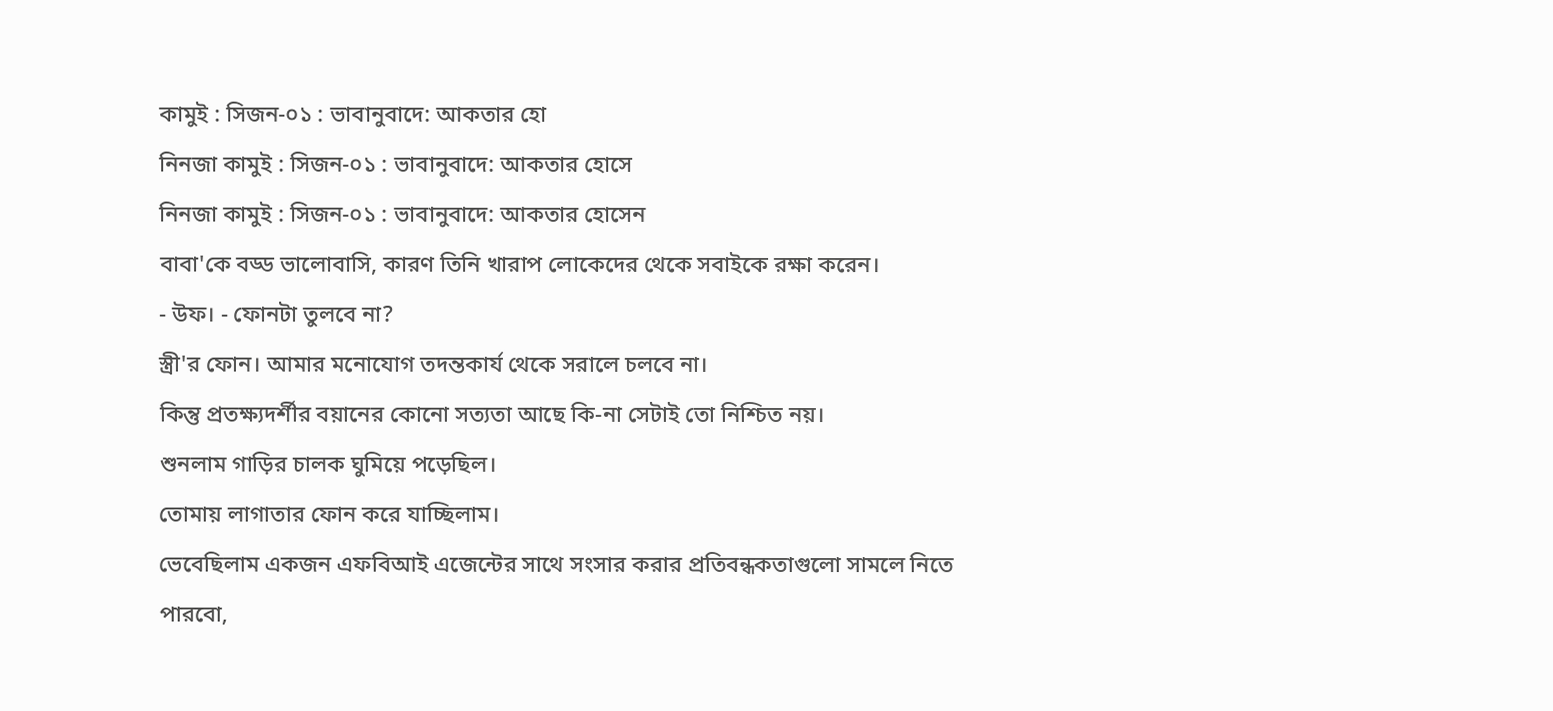কামুই : সিজন-০১ : ভাবানুবাদে: আকতার হো
নিনজা কামুই : সিজন-০১ : ভাবানুবাদে: আকতার হোসে
নিনজা কামুই : সিজন-০১ : ভাবানুবাদে: আকতার হোসেন
বাবা'কে বড্ড ভালোবাসি, কারণ তিনি খারাপ লোকেদের থেকে সবাইকে রক্ষা করেন।
- উফ। - ফোনটা তুলবে না?
স্ত্রী'র ফোন। আমার মনোযোগ তদন্তকার্য থেকে সরালে চলবে না।
কিন্তু প্রতক্ষ্যদর্শীর বয়ানের কোনো সত্যতা আছে কি-না সেটাই তো নিশ্চিত নয়।
শুনলাম গাড়ির চালক ঘুমিয়ে পড়েছিল।
তোমায় লাগাতার ফোন করে যাচ্ছিলাম।
ভেবেছিলাম একজন এফবিআই এজেন্টের সাথে সংসার করার প্রতিবন্ধকতাগুলো সামলে নিতে পারবো,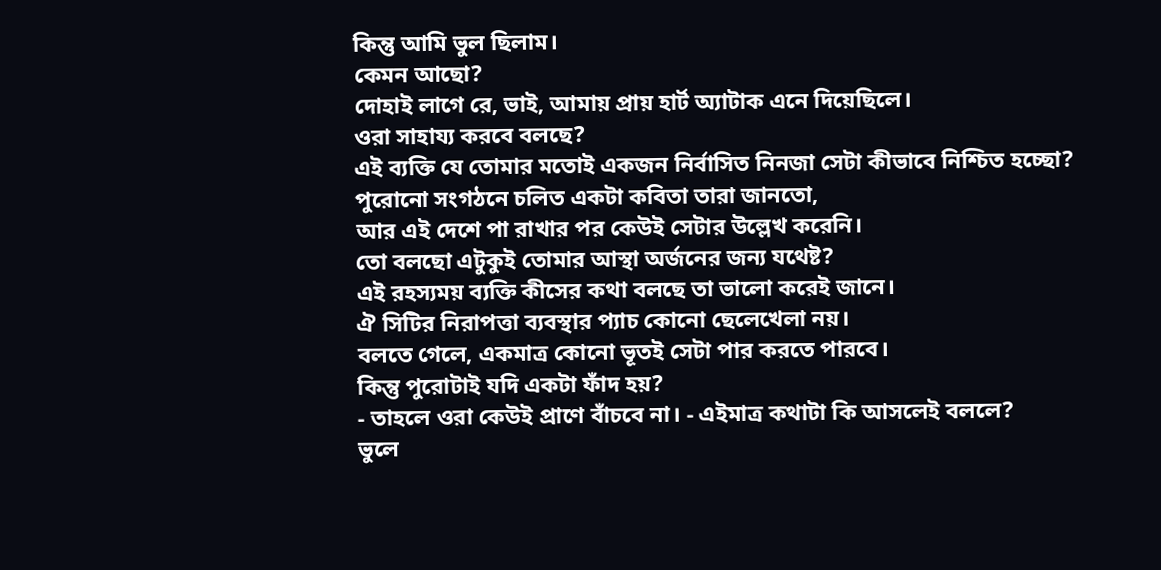কিন্তু আমি ভুল ছিলাম।
কেমন আছো?
দোহাই লাগে রে, ভাই, আমায় প্রায় হার্ট অ্যাটাক এনে দিয়েছিলে।
ওরা সাহায্য করবে বলছে?
এই ব্যক্তি যে তোমার মতোই একজন নির্বাসিত নিনজা সেটা কীভাবে নিশ্চিত হচ্ছো?
পুরোনো সংগঠনে চলিত একটা কবিতা তারা জানতো,
আর এই দেশে পা রাখার পর কেউই সেটার উল্লেখ করেনি।
তো বলছো এটুকুই তোমার আস্থা অর্জনের জন্য যথেষ্ট?
এই রহস্যময় ব্যক্তি কীসের কথা বলছে তা ভালো করেই জানে।
ঐ সিটির নিরাপত্তা ব্যবস্থার প্যাচ কোনো ছেলেখেলা নয়।
বলতে গেলে, একমাত্র কোনো ভূতই সেটা পার করতে পারবে।
কিন্তু পুরোটাই যদি একটা ফাঁদ হয়?
- তাহলে ওরা কেউই প্রাণে বাঁচবে না। - এইমাত্র কথাটা কি আসলেই বললে?
ভুলে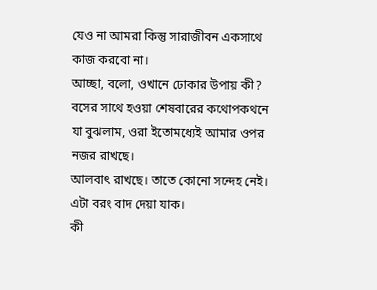যেও না আমরা কিন্তু সারাজীবন একসাথে কাজ করবো না।
আচ্ছা, বলো, ওখানে ঢোকার উপায় কী?
বসের সাথে হওয়া শেষবারের কথোপকথনে যা বুঝলাম, ওরা ইতোমধ্যেই আমার ওপর নজর রাখছে।
আলবাৎ রাখছে। তাতে কোনো সন্দেহ নেই। এটা বরং বাদ দেয়া যাক।
কী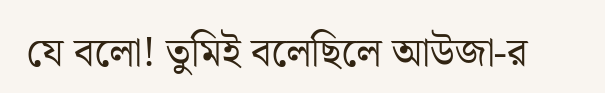যে বলো! তুমিই বলেছিলে আউজা-র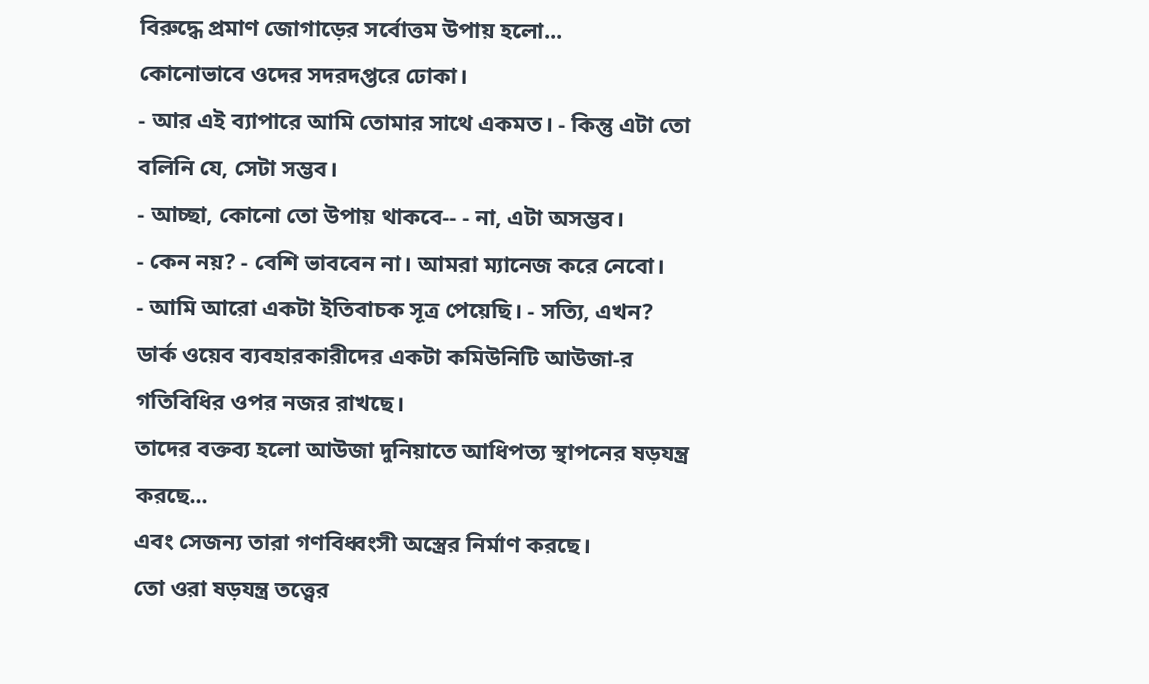বিরুদ্ধে প্রমাণ জোগাড়ের সর্বোত্তম উপায় হলো...
কোনোভাবে ওদের সদরদপ্তরে ঢোকা।
- আর এই ব্যাপারে আমি তোমার সাথে একমত। - কিন্তু এটা তো বলিনি যে, সেটা সম্ভব।
- আচ্ছা, কোনো তো উপায় থাকবে-- - না, এটা অসম্ভব।
- কেন নয়? - বেশি ভাববেন না। আমরা ম্যানেজ করে নেবো।
- আমি আরো একটা ইতিবাচক সূত্র পেয়েছি। - সত্যি, এখন?
ডার্ক ওয়েব ব্যবহারকারীদের একটা কমিউনিটি আউজা-র গতিবিধির ওপর নজর রাখছে।
তাদের বক্তব্য হলো আউজা দুনিয়াতে আধিপত্য স্থাপনের ষড়যন্ত্র করছে...
এবং সেজন্য তারা গণবিধ্বংসী অস্ত্রের নির্মাণ করছে।
তো ওরা ষড়যন্ত্র তত্ত্বের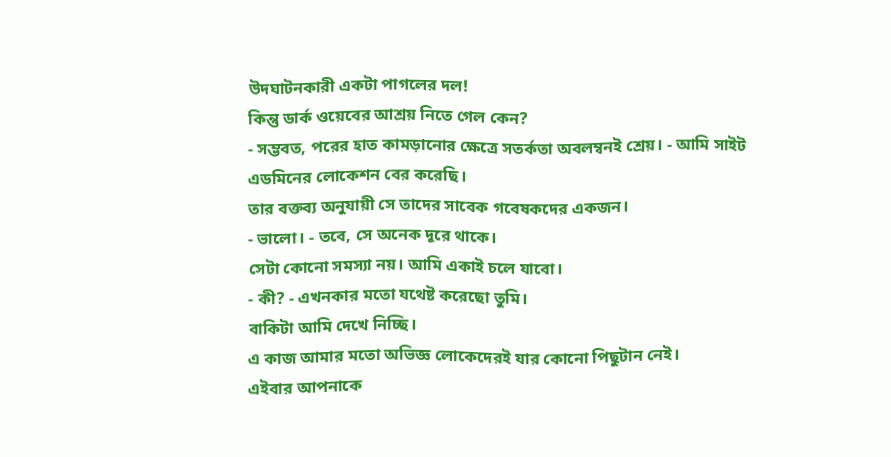উদঘাটনকারী একটা পাগলের দল!
কিন্তু ডার্ক ওয়েবের আশ্রয় নিতে গেল কেন?
- সম্ভবত, পরের হাত কামড়ানোর ক্ষেত্রে সতর্কতা অবলম্বনই শ্রেয়। - আমি সাইট এডমিনের লোকেশন বের করেছি।
তার বক্তব্য অনুযায়ী সে তাদের সাবেক গবেষকদের একজন।
- ভালো। - তবে, সে অনেক দূরে থাকে।
সেটা কোনো সমস্যা নয়। আমি একাই চলে যাবো।
- কী? - এখনকার মতো যথেষ্ট করেছো তুমি।
বাকিটা আমি দেখে নিচ্ছি।
এ কাজ আমার মতো অভিজ্ঞ লোকেদেরই যার কোনো পিছুটান নেই।
এইবার আপনাকে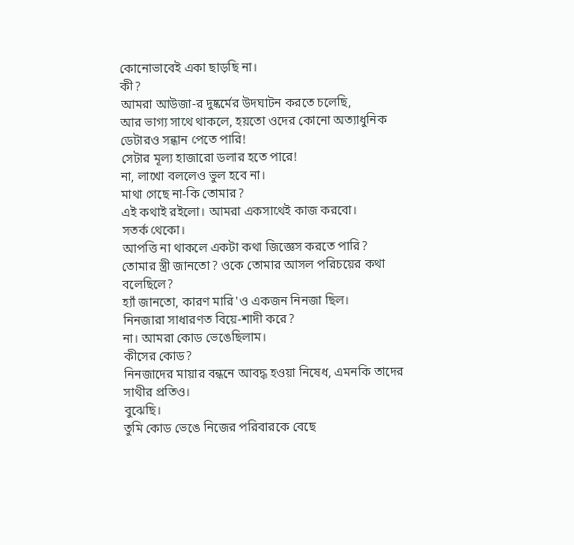কোনোভাবেই একা ছাড়ছি না।
কী?
আমরা আউজা-র দুষ্কর্মের উদঘাটন করতে চলেছি,
আর ভাগ্য সাথে থাকলে, হয়তো ওদের কোনো অত্যাধুনিক ডেটারও সন্ধান পেতে পারি!
সেটার মূল্য হাজারো ডলার হতে পারে!
না, লাখো বললেও ভুল হবে না।
মাথা গেছে না-কি তোমার?
এই কথাই রইলো। আমরা একসাথেই কাজ করবো।
সতর্ক থেকো।
আপত্তি না থাকলে একটা কথা জিজ্ঞেস করতে পারি?
তোমার স্ত্রী জানতো? ওকে তোমার আসল পরিচয়ের কথা বলেছিলে?
হ্যাঁ জানতো, কারণ মারি'ও একজন নিনজা ছিল।
নিনজারা সাধারণত বিয়ে-শাদী করে?
না। আমরা কোড ভেঙেছিলাম।
কীসের কোড?
নিনজাদের মায়ার বন্ধনে আবদ্ধ হওয়া নিষেধ, এমনকি তাদের সাথীর প্রতিও।
বুঝেছি।
তুমি কোড ভেঙে নিজের পরিবারকে বেছে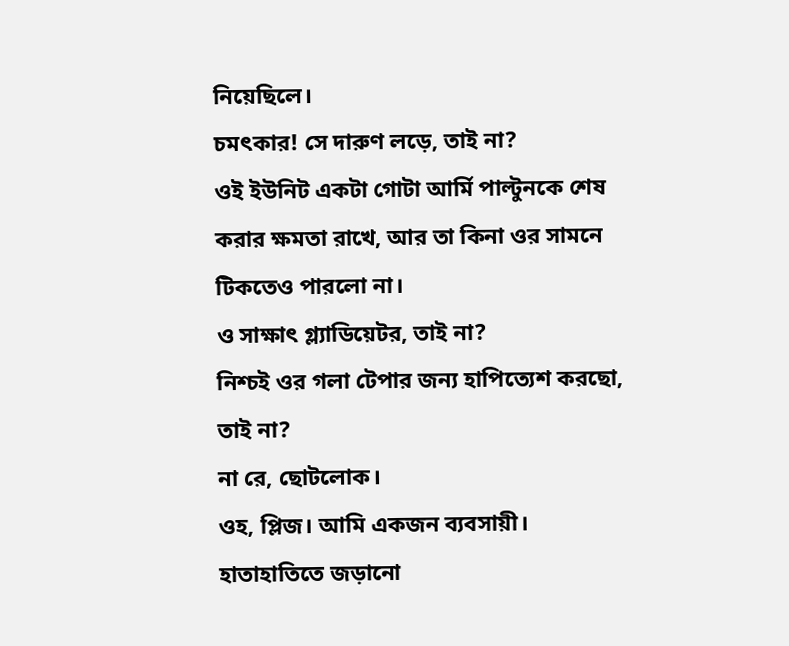নিয়েছিলে।
চমৎকার! সে দারুণ লড়ে, তাই না?
ওই ইউনিট একটা গোটা আর্মি পাল্টুনকে শেষ করার ক্ষমতা রাখে, আর তা কিনা ওর সামনে টিকতেও পারলো না।
ও সাক্ষাৎ গ্ল্যাডিয়েটর, তাই না?
নিশ্চই ওর গলা টেপার জন্য হাপিত্যেশ করছো, তাই না?
না রে, ছোটলোক।
ওহ, প্লিজ। আমি একজন ব্যবসায়ী।
হাতাহাতিতে জড়ানো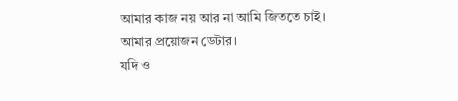আমার কাজ নয় আর না আমি জিততে চাই।
আমার প্রয়োজন ডেটার।
যদি ও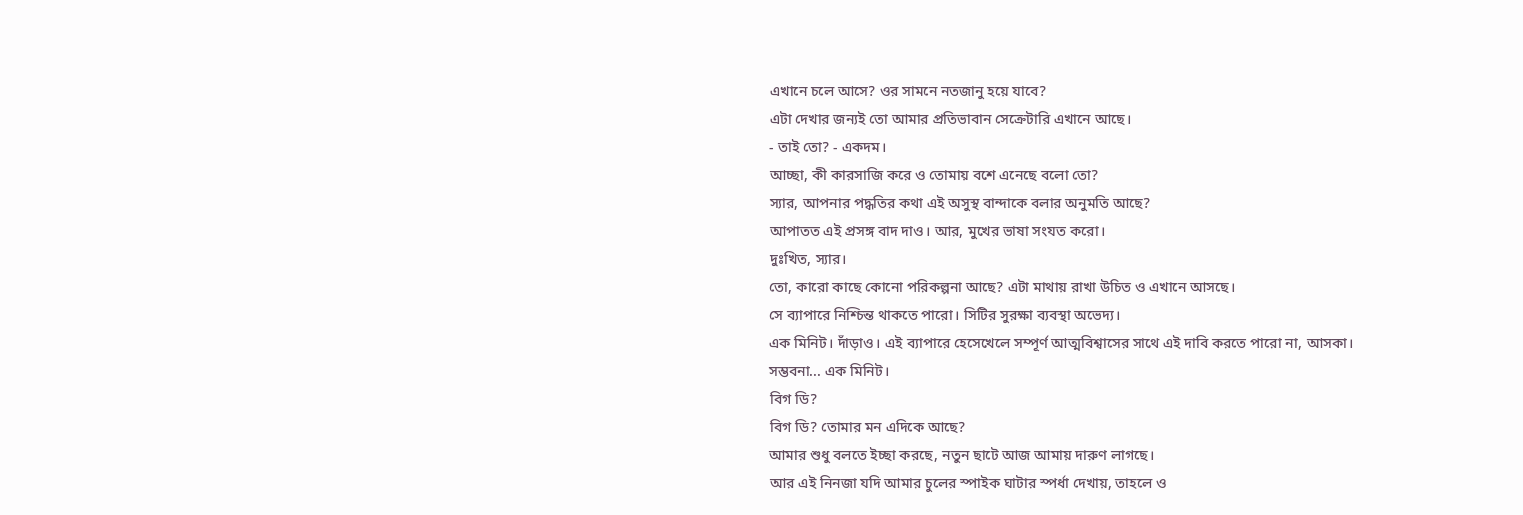এখানে চলে আসে? ওর সামনে নতজানু হয়ে যাবে?
এটা দেখার জন্যই তো আমার প্রতিভাবান সেক্রেটারি এখানে আছে।
- তাই তো? - একদম।
আচ্ছা, কী কারসাজি করে ও তোমায় বশে এনেছে বলো তো?
স্যার, আপনার পদ্ধতির কথা এই অসুস্থ বান্দাকে বলার অনুমতি আছে?
আপাতত এই প্রসঙ্গ বাদ দাও। আর, মুখের ভাষা সংযত করো।
দুঃখিত, স্যার।
তো, কারো কাছে কোনো পরিকল্পনা আছে? এটা মাথায় রাখা উচিত ও এখানে আসছে।
সে ব্যাপারে নিশ্চিন্ত থাকতে পারো। সিটির সুরক্ষা ব্যবস্থা অভেদ্য।
এক মিনিট। দাঁড়াও। এই ব্যাপারে হেসেখেলে সম্পূর্ণ আত্মবিশ্বাসের সাথে এই দাবি করতে পারো না, আসকা।
সম্ভবনা... এক মিনিট।
বিগ ডি?
বিগ ডি? তোমার মন এদিকে আছে?
আমার শুধু বলতে ইচ্ছা করছে, নতুন ছাটে আজ আমায় দারুণ লাগছে।
আর এই নিনজা যদি আমার চুলের স্পাইক ঘাটার স্পর্ধা দেখায়, তাহলে ও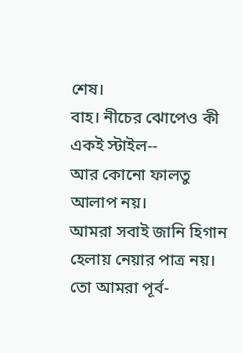শেষ।
বাহ। নীচের ঝোপেও কী একই স্টাইল--
আর কোনো ফালতু আলাপ নয়।
আমরা সবাই জানি হিগান হেলায় নেয়ার পাত্র নয়।
তো আমরা পূর্ব-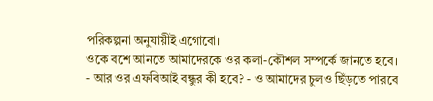পরিকল্পনা অনুযায়ীই এগোবো।
ওকে বশে আনতে আমাদেরকে ওর কলা-কৌশল সম্পর্কে জানতে হবে।
- আর ওর এফবিআই বন্ধুর কী হবে? - ও আমাদের চুলও ছিঁড়তে পারবে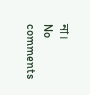না।
No comments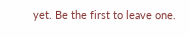yet. Be the first to leave one.